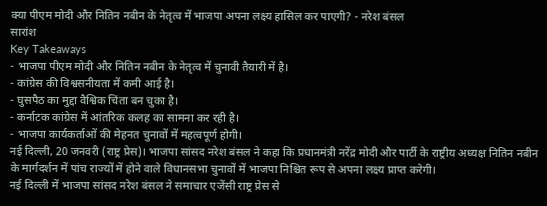क्या पीएम मोदी और नितिन नबीन के नेतृत्व में भाजपा अपना लक्ष्य हासिल कर पाएगी? - नरेश बंसल
सारांश
Key Takeaways
- भाजपा पीएम मोदी और नितिन नबीन के नेतृत्व में चुनावी तैयारी में है।
- कांग्रेस की विश्वसनीयता में कमी आई है।
- घुसपैठ का मुद्दा वैश्विक चिंता बन चुका है।
- कर्नाटक कांग्रेस में आंतरिक कलह का सामना कर रही है।
- भाजपा कार्यकर्ताओं की मेहनत चुनावों में महत्वपूर्ण होगी।
नई दिल्ली, 20 जनवरी (राष्ट्र प्रेस)। भाजपा सांसद नरेश बंसल ने कहा कि प्रधानमंत्री नरेंद्र मोदी और पार्टी के राष्ट्रीय अध्यक्ष नितिन नबीन के मार्गदर्शन में पांच राज्यों में होने वाले विधानसभा चुनावों में भाजपा निश्चित रूप से अपना लक्ष्य प्राप्त करेगी।
नई दिल्ली में भाजपा सांसद नरेश बंसल ने समाचार एजेंसी राष्ट्र प्रेस से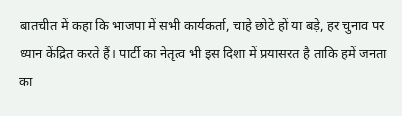बातचीत में कहा कि भाजपा में सभी कार्यकर्ता, चाहे छोटे हों या बड़े, हर चुनाव पर ध्यान केंद्रित करते हैं। पार्टी का नेतृत्व भी इस दिशा में प्रयासरत है ताकि हमें जनता का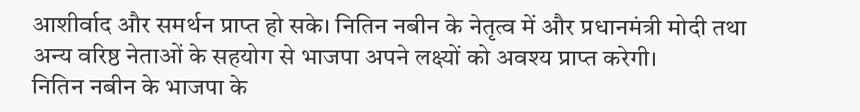आशीर्वाद और समर्थन प्राप्त हो सके। नितिन नबीन के नेतृत्व में और प्रधानमंत्री मोदी तथा अन्य वरिष्ठ नेताओं के सहयोग से भाजपा अपने लक्ष्यों को अवश्य प्राप्त करेगी।
नितिन नबीन के भाजपा के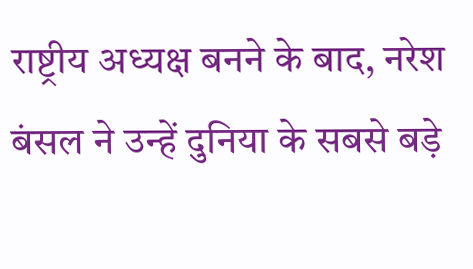राष्ट्रीय अध्यक्ष बनने के बाद, नरेश बंसल ने उन्हें दुनिया के सबसे बड़े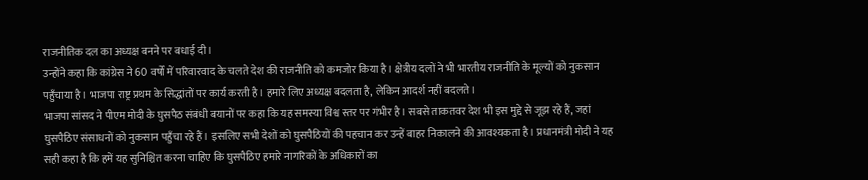राजनीतिक दल का अध्यक्ष बनने पर बधाई दी।
उन्होंने कहा कि कांग्रेस ने 60 वर्षों में परिवारवाद के चलते देश की राजनीति को कमजोर किया है। क्षेत्रीय दलों ने भी भारतीय राजनीति के मूल्यों को नुकसान पहुँचाया है। भाजपा राष्ट्र प्रथम के सिद्धांतों पर कार्य करती है। हमारे लिए अध्यक्ष बदलता है, लेकिन आदर्श नहीं बदलते।
भाजपा सांसद ने पीएम मोदी के घुसपैठ संबंधी बयानों पर कहा कि यह समस्या विश्व स्तर पर गंभीर है। सबसे ताकतवर देश भी इस मुद्दे से जूझ रहे हैं, जहां घुसपैठिए संसाधनों को नुकसान पहुँचा रहे हैं। इसलिए सभी देशों को घुसपैठियों की पहचान कर उन्हें बाहर निकालने की आवश्यकता है। प्रधानमंत्री मोदी ने यह सही कहा है कि हमें यह सुनिश्चित करना चाहिए कि घुसपैठिए हमारे नागरिकों के अधिकारों का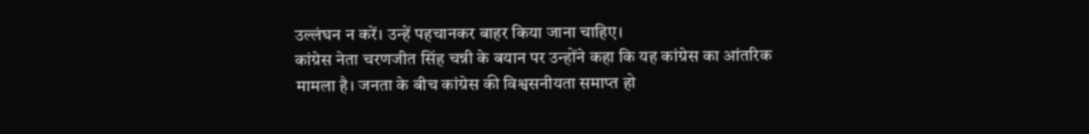उल्लंघन न करें। उन्हें पहचानकर बाहर किया जाना चाहिए।
कांग्रेस नेता चरणजीत सिंह चन्नी के बयान पर उन्होंने कहा कि यह कांग्रेस का आंतरिक मामला है। जनता के बीच कांग्रेस की विश्वसनीयता समाप्त हो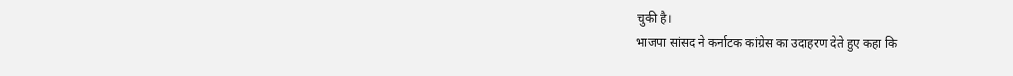चुकी है।
भाजपा सांसद ने कर्नाटक कांग्रेस का उदाहरण देते हुए कहा कि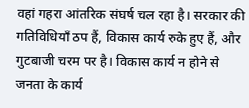वहां गहरा आंतरिक संघर्ष चल रहा है। सरकार की गतिविधियाँ ठप हैं, विकास कार्य रुके हुए हैं, और गुटबाजी चरम पर है। विकास कार्य न होने से जनता के कार्य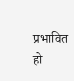प्रभावित हो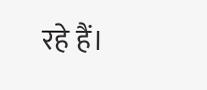रहे हैं।